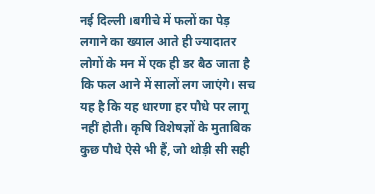नई दिल्ली ।बगीचे में फलों का पेड़ लगाने का ख्याल आते ही ज्यादातर लोगों के मन में एक ही डर बैठ जाता है कि फल आने में सालों लग जाएंगे। सच यह है कि यह धारणा हर पौधे पर लागू नहीं होती। कृषि विशेषज्ञों के मुताबिक कुछ पौधे ऐसे भी हैं, जो थोड़ी सी सही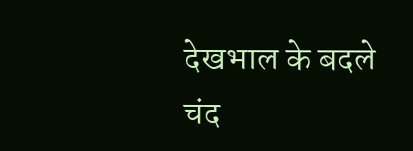देखभाल के बदले चंद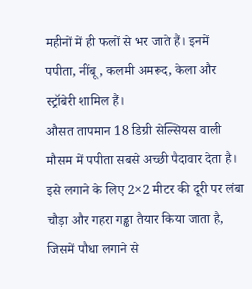महीनों में ही फलों से भर जाते हैं। इनमें पपीता, नींबू, कलमी अमरूद, केला और स्ट्रॉबेरी शामिल हैं।
औसत तापमान 18 डिग्री सेल्सियस वाली मौसम में पपीता सबसे अच्छी पैदावार देता है। इसे लगाने के लिए 2×2 मीटर की दूरी पर लंबा चौड़ा और गहरा गड्ढा तैयार किया जाता है, जिसमें पौधा लगाने से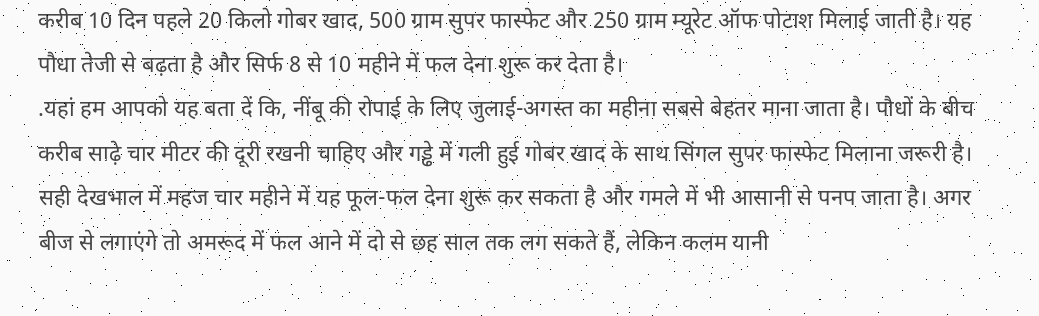करीब 10 दिन पहले 20 किलो गोबर खाद, 500 ग्राम सुपर फास्फेट और 250 ग्राम म्यूरेट ऑफ पोटाश मिलाई जाती है। यह पौधा तेजी से बढ़ता है और सिर्फ 8 से 10 महीने में फल देना शुरू कर देता है।
.यहां हम आपको यह बता दें कि, नींबू की रोपाई के लिए जुलाई-अगस्त का महीना सबसे बेहतर माना जाता है। पौधों के बीच करीब साढ़े चार मीटर की दूरी रखनी चाहिए और गड्ढे में गली हुई गोबर खाद के साथ सिंगल सुपर फास्फेट मिलाना जरूरी है। सही देखभाल में महज चार महीने में यह फूल-फल देना शुरू कर सकता है और गमले में भी आसानी से पनप जाता है। अगर बीज से लगाएंगे तो अमरूद में फल आने में दो से छह साल तक लग सकते हैं, लेकिन कलम यानी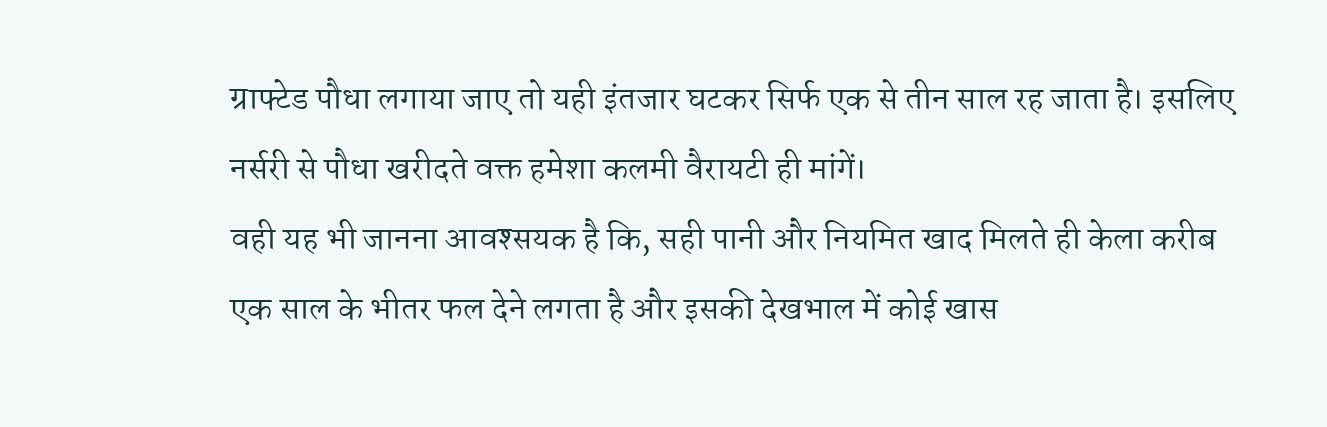ग्राफ्टेड पौधा लगाया जाए तो यही इंतजार घटकर सिर्फ एक से तीन साल रह जाता है। इसलिए नर्सरी से पौधा खरीदते वक्त हमेशा कलमी वैरायटी ही मांगें।
वही यह भी जानना आवश्सयक है कि, सही पानी और नियमित खाद मिलते ही केला करीब एक साल के भीतर फल देने लगता है और इसकी देखभाल में कोई खास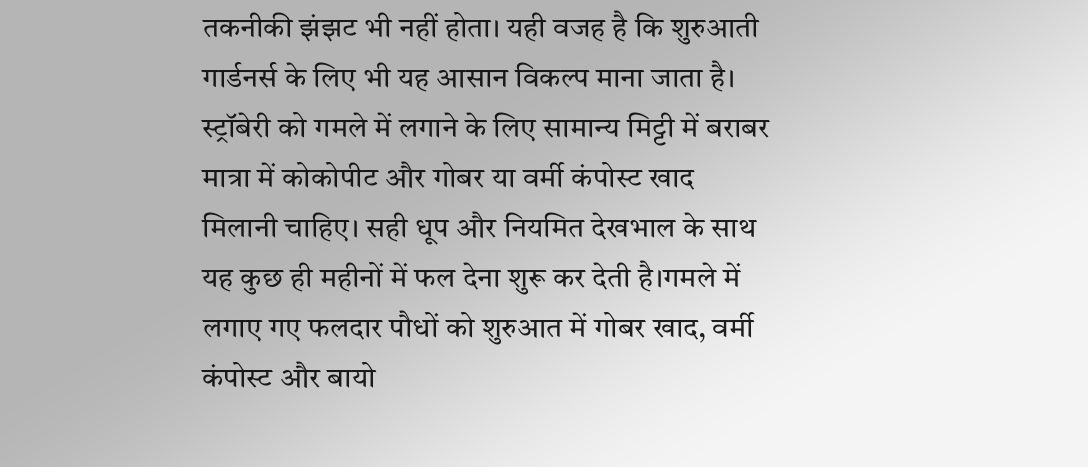तकनीकी झंझट भी नहीं होता। यही वजह है कि शुरुआती गार्डनर्स के लिए भी यह आसान विकल्प माना जाता है। स्ट्रॉबेरी को गमले में लगाने के लिए सामान्य मिट्टी में बराबर मात्रा में कोकोपीट और गोबर या वर्मी कंपोस्ट खाद मिलानी चाहिए। सही धूप और नियमित देखभाल के साथ यह कुछ ही महीनों में फल देना शुरू कर देती है।गमले में लगाए गए फलदार पौधों को शुरुआत में गोबर खाद, वर्मी कंपोस्ट और बायो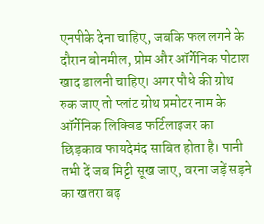एनपीके देना चाहिए, जबकि फल लगने के दौरान बोनमील, प्रोम और ऑर्गेनिक पोटाश खाद डालनी चाहिए। अगर पौधे की ग्रोथ रुक जाए तो प्लांट ग्रोथ प्रमोटर नाम के ऑर्गेनिक लिक्विड फर्टिलाइजर का छिड़काव फायदेमंद साबित होता है। पानी तभी दें जब मिट्टी सूख जाए, वरना जड़ें सड़ने का खतरा बढ़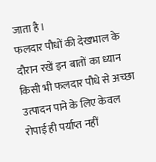जाता है।
फलदार पौधों की देखभाल के दौरान रखें इन बातों का ध्यान
किसी भी फलदार पौधे से अच्छा उत्पादन पाने के लिए केवल रोपाई ही पर्याप्त नहीं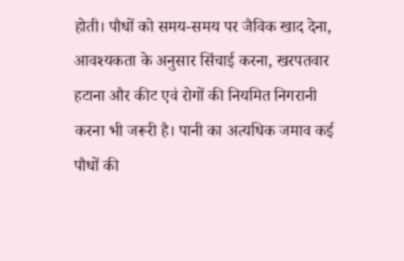होती। पौधों को समय-समय पर जैविक खाद देना, आवश्यकता के अनुसार सिंचाई करना, खरपतवार हटाना और कीट एवं रोगों की नियमित निगरानी करना भी जरूरी है। पानी का अत्यधिक जमाव कई पौधों की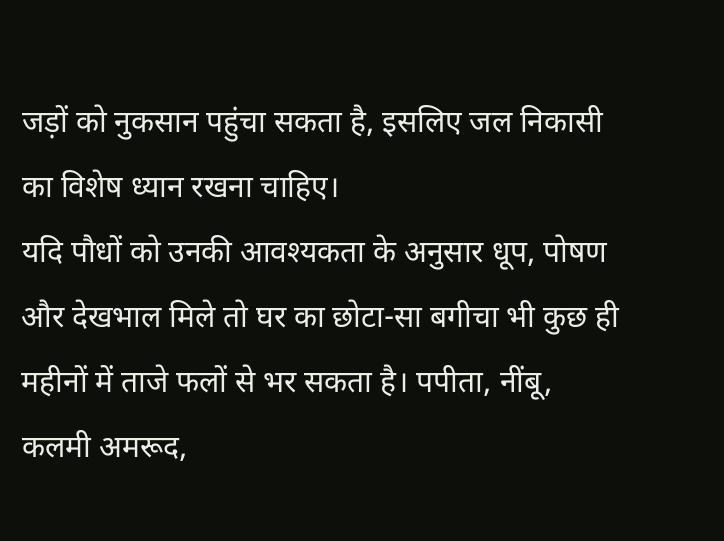जड़ों को नुकसान पहुंचा सकता है, इसलिए जल निकासी का विशेष ध्यान रखना चाहिए।
यदि पौधों को उनकी आवश्यकता के अनुसार धूप, पोषण और देखभाल मिले तो घर का छोटा-सा बगीचा भी कुछ ही महीनों में ताजे फलों से भर सकता है। पपीता, नींबू, कलमी अमरूद,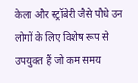केला और स्ट्रॉबेरी जैसे पौधे उन लोगों के लिए विशेष रूप से उपयुक्त हैं जो कम समय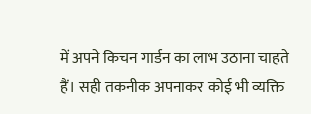में अपने किचन गार्डन का लाभ उठाना चाहते हैं। सही तकनीक अपनाकर कोई भी व्यक्ति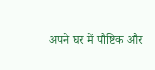अपने घर में पौष्टिक और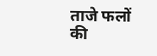ताजे फलों की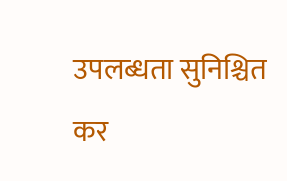उपलब्धता सुनिश्चित कर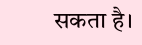सकता है।